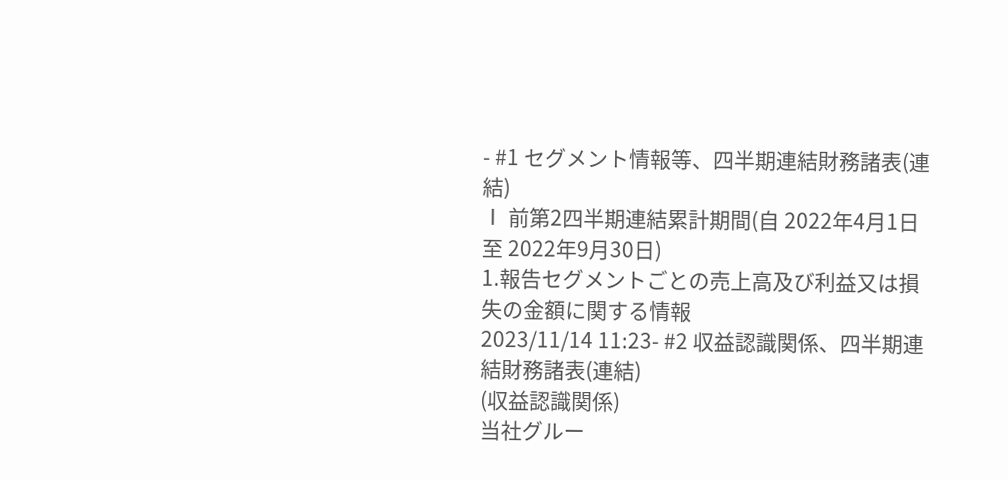- #1 セグメント情報等、四半期連結財務諸表(連結)
Ⅰ 前第2四半期連結累計期間(自 2022年4月1日 至 2022年9月30日)
1.報告セグメントごとの売上高及び利益又は損失の金額に関する情報
2023/11/14 11:23- #2 収益認識関係、四半期連結財務諸表(連結)
(収益認識関係)
当社グルー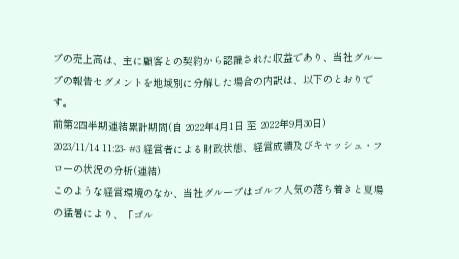プの売上高は、主に顧客との契約から認識された収益であり、当社グループの報告セグメントを地域別に分解した場合の内訳は、以下のとおりです。
前第2四半期連結累計期間(自 2022年4月1日 至 2022年9月30日)
2023/11/14 11:23- #3 経営者による財政状態、経営成績及びキャッシュ・フローの状況の分析(連結)
このような経営環境のなか、当社グループはゴルフ人気の落ち着きと夏場の猛暑により、「ゴル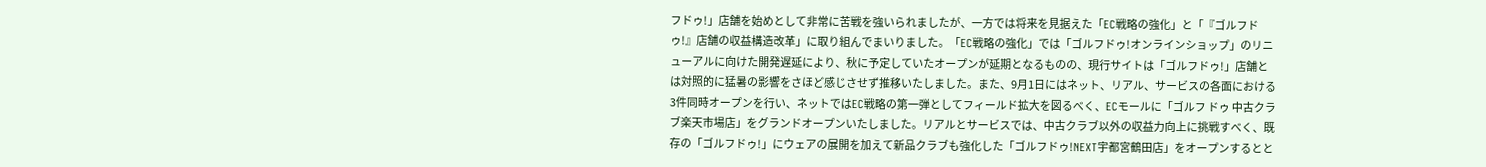フドゥ!」店舗を始めとして非常に苦戦を強いられましたが、一方では将来を見据えた「EC戦略の強化」と「『ゴルフドゥ!』店舗の収益構造改革」に取り組んでまいりました。「EC戦略の強化」では「ゴルフドゥ!オンラインショップ」のリニューアルに向けた開発遅延により、秋に予定していたオープンが延期となるものの、現行サイトは「ゴルフドゥ!」店舗とは対照的に猛暑の影響をさほど感じさせず推移いたしました。また、9月1日にはネット、リアル、サービスの各面における3件同時オープンを行い、ネットではEC戦略の第一弾としてフィールド拡大を図るべく、ECモールに「ゴルフ ドゥ 中古クラブ楽天市場店」をグランドオープンいたしました。リアルとサービスでは、中古クラブ以外の収益力向上に挑戦すべく、既存の「ゴルフドゥ!」にウェアの展開を加えて新品クラブも強化した「ゴルフドゥ!NEXT宇都宮鶴田店」をオープンするとと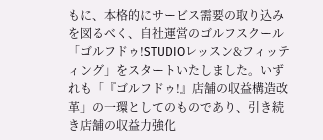もに、本格的にサービス需要の取り込みを図るべく、自社運営のゴルフスクール「ゴルフドゥ!STUDIOレッスン&フィッティング」をスタートいたしました。いずれも「『ゴルフドゥ!』店舗の収益構造改革」の一環としてのものであり、引き続き店舗の収益力強化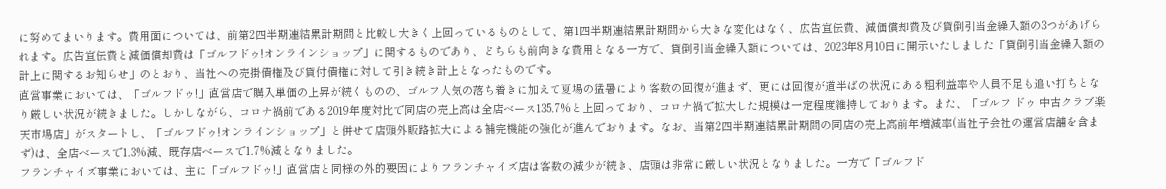に努めてまいります。費用面については、前第2四半期連結累計期間と比較し大きく上回っているものとして、第1四半期連結累計期間から大きな変化はなく、広告宣伝費、減価償却費及び貸倒引当金繰入額の3つがあげられます。広告宣伝費と減価償却費は「ゴルフドゥ!オンラインショップ」に関するものであり、どちらも前向きな費用となる一方で、貸倒引当金繰入額については、2023年8月10日に開示いたしました「貸倒引当金繰入額の計上に関するお知らせ」のとおり、当社への売掛債権及び貸付債権に対して引き続き計上となったものです。
直営事業においては、「ゴルフドゥ!」直営店で購入単価の上昇が続くものの、ゴルフ人気の落ち着きに加えて夏場の猛暑により客数の回復が進まず、更には回復が道半ばの状況にある粗利益率や人員不足も追い打ちとなり厳しい状況が続きました。しかしながら、コロナ禍前である2019年度対比で同店の売上高は全店ベース135.7%と上回っており、コロナ禍で拡大した規模は一定程度維持しております。また、「ゴルフ ドゥ 中古クラブ楽天市場店」がスタートし、「ゴルフドゥ!オンラインショップ」と併せて店頭外販路拡大による補完機能の強化が進んでおります。なお、当第2四半期連結累計期間の同店の売上高前年増減率(当社子会社の運営店舗を含まず)は、全店ベースで1.3%減、既存店ベースで1.7%減となりました。
フランチャイズ事業においては、主に「ゴルフドゥ!」直営店と同様の外的要因によりフランチャイズ店は客数の減少が続き、店頭は非常に厳しい状況となりました。一方で「ゴルフド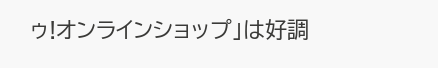ゥ!オンラインショップ」は好調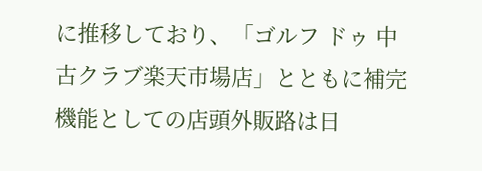に推移しており、「ゴルフ ドゥ 中古クラブ楽天市場店」とともに補完機能としての店頭外販路は日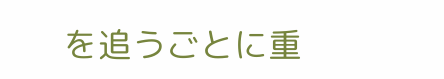を追うごとに重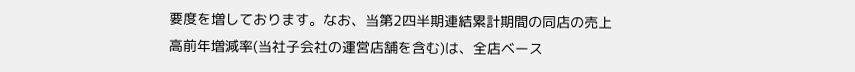要度を増しております。なお、当第2四半期連結累計期間の同店の売上高前年増減率(当社子会社の運営店舗を含む)は、全店ベース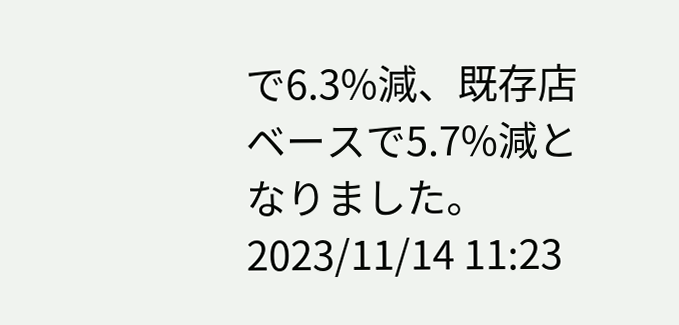で6.3%減、既存店ベースで5.7%減となりました。
2023/11/14 11:23